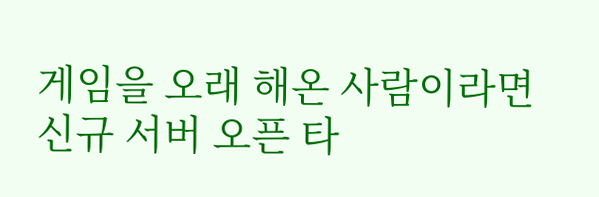게임을 오래 해온 사람이라면 신규 서버 오픈 타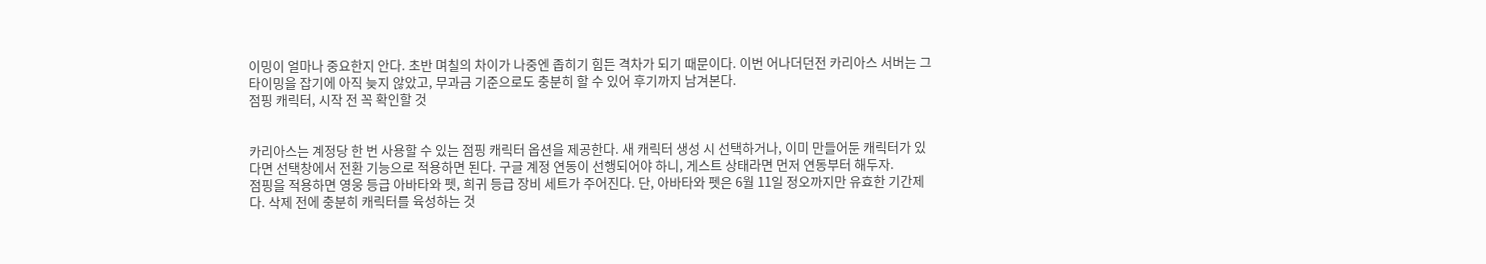이밍이 얼마나 중요한지 안다. 초반 며칠의 차이가 나중엔 좁히기 힘든 격차가 되기 때문이다. 이번 어나더던전 카리아스 서버는 그 타이밍을 잡기에 아직 늦지 않았고, 무과금 기준으로도 충분히 할 수 있어 후기까지 남겨본다.
점핑 캐릭터, 시작 전 꼭 확인할 것


카리아스는 계정당 한 번 사용할 수 있는 점핑 캐릭터 옵션을 제공한다. 새 캐릭터 생성 시 선택하거나, 이미 만들어둔 캐릭터가 있다면 선택창에서 전환 기능으로 적용하면 된다. 구글 계정 연동이 선행되어야 하니, 게스트 상태라면 먼저 연동부터 해두자.
점핑을 적용하면 영웅 등급 아바타와 펫, 희귀 등급 장비 세트가 주어진다. 단, 아바타와 펫은 6월 11일 정오까지만 유효한 기간제다. 삭제 전에 충분히 캐릭터를 육성하는 것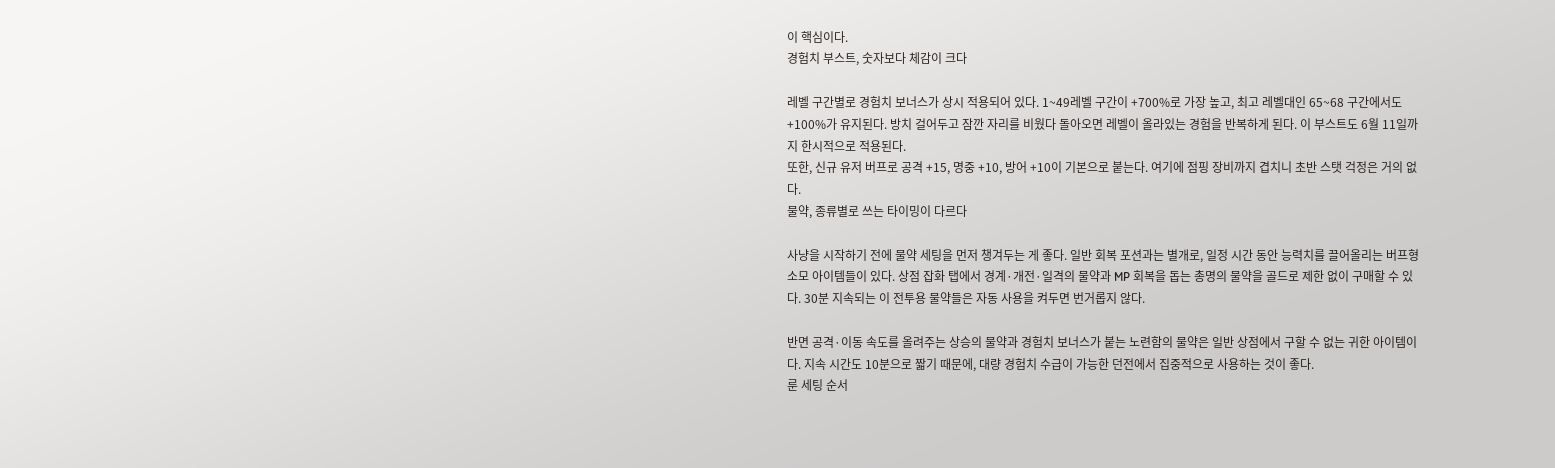이 핵심이다.
경험치 부스트, 숫자보다 체감이 크다

레벨 구간별로 경험치 보너스가 상시 적용되어 있다. 1~49레벨 구간이 +700%로 가장 높고, 최고 레벨대인 65~68 구간에서도 +100%가 유지된다. 방치 걸어두고 잠깐 자리를 비웠다 돌아오면 레벨이 올라있는 경험을 반복하게 된다. 이 부스트도 6월 11일까지 한시적으로 적용된다.
또한, 신규 유저 버프로 공격 +15, 명중 +10, 방어 +10이 기본으로 붙는다. 여기에 점핑 장비까지 겹치니 초반 스탯 걱정은 거의 없다.
물약, 종류별로 쓰는 타이밍이 다르다

사냥을 시작하기 전에 물약 세팅을 먼저 챙겨두는 게 좋다. 일반 회복 포션과는 별개로, 일정 시간 동안 능력치를 끌어올리는 버프형 소모 아이템들이 있다. 상점 잡화 탭에서 경계·개전·일격의 물약과 MP 회복을 돕는 총명의 물약을 골드로 제한 없이 구매할 수 있다. 30분 지속되는 이 전투용 물약들은 자동 사용을 켜두면 번거롭지 않다.

반면 공격·이동 속도를 올려주는 상승의 물약과 경험치 보너스가 붙는 노련함의 물약은 일반 상점에서 구할 수 없는 귀한 아이템이다. 지속 시간도 10분으로 짧기 때문에, 대량 경험치 수급이 가능한 던전에서 집중적으로 사용하는 것이 좋다.
룬 세팅 순서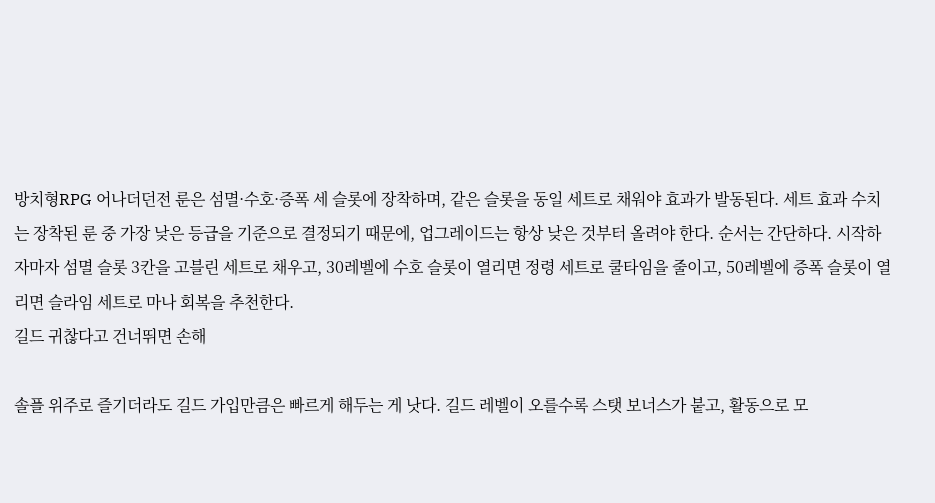방치형RPG 어나더던전 룬은 섬멸·수호·증폭 세 슬롯에 장착하며, 같은 슬롯을 동일 세트로 채워야 효과가 발동된다. 세트 효과 수치는 장착된 룬 중 가장 낮은 등급을 기준으로 결정되기 때문에, 업그레이드는 항상 낮은 것부터 올려야 한다. 순서는 간단하다. 시작하자마자 섬멸 슬롯 3칸을 고블린 세트로 채우고, 30레벨에 수호 슬롯이 열리면 정령 세트로 쿨타임을 줄이고, 50레벨에 증폭 슬롯이 열리면 슬라임 세트로 마나 회복을 추천한다.
길드 귀찮다고 건너뛰면 손해

솔플 위주로 즐기더라도 길드 가입만큼은 빠르게 해두는 게 낫다. 길드 레벨이 오를수록 스탯 보너스가 붙고, 활동으로 모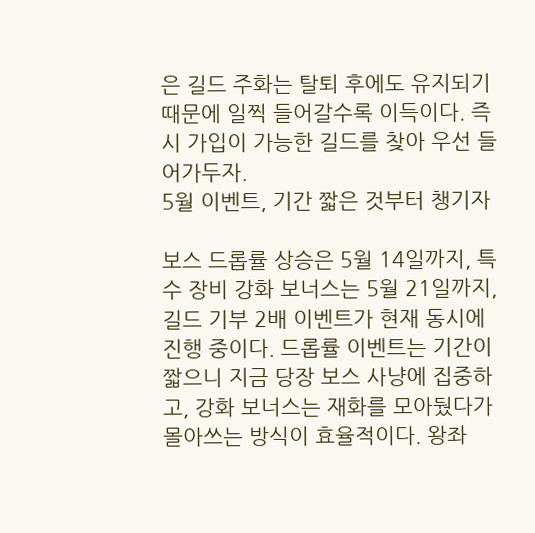은 길드 주화는 탈퇴 후에도 유지되기 때문에 일찍 들어갈수록 이득이다. 즉시 가입이 가능한 길드를 찾아 우선 들어가두자.
5월 이벤트, 기간 짧은 것부터 챙기자

보스 드롭률 상승은 5월 14일까지, 특수 장비 강화 보너스는 5월 21일까지, 길드 기부 2배 이벤트가 현재 동시에 진행 중이다. 드롭률 이벤트는 기간이 짧으니 지금 당장 보스 사냥에 집중하고, 강화 보너스는 재화를 모아뒀다가 몰아쓰는 방식이 효율적이다. 왕좌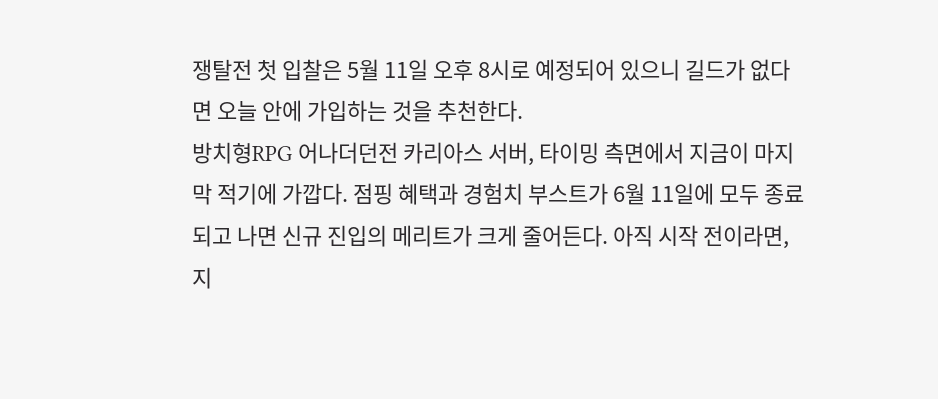쟁탈전 첫 입찰은 5월 11일 오후 8시로 예정되어 있으니 길드가 없다면 오늘 안에 가입하는 것을 추천한다.
방치형RPG 어나더던전 카리아스 서버, 타이밍 측면에서 지금이 마지막 적기에 가깝다. 점핑 혜택과 경험치 부스트가 6월 11일에 모두 종료되고 나면 신규 진입의 메리트가 크게 줄어든다. 아직 시작 전이라면, 지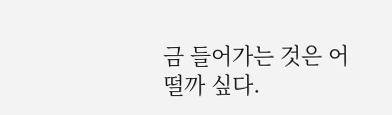금 들어가는 것은 어떨까 싶다.